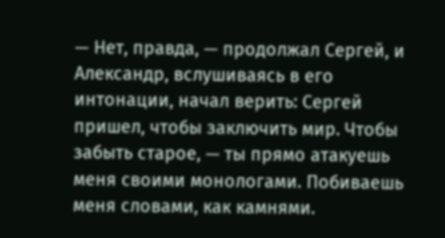— Нет, правда, — продолжал Сергей, и Александр, вслушиваясь в его интонации, начал верить: Сергей пришел, чтобы заключить мир. Чтобы забыть старое, — ты прямо атакуешь меня своими монологами. Побиваешь меня словами, как камнями.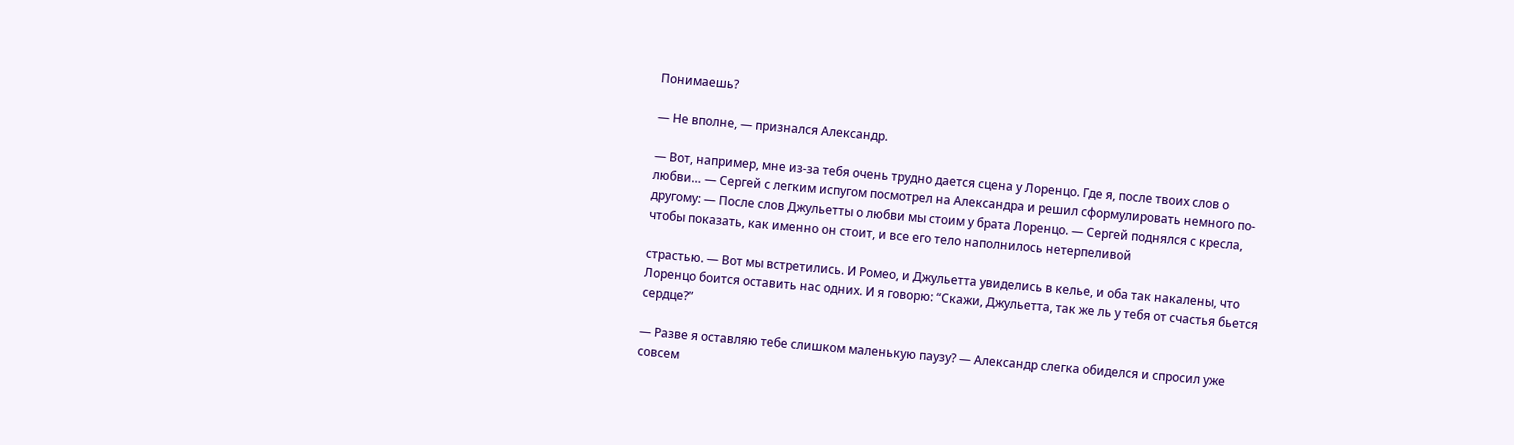Понимаешь?

— Не вполне, — признался Александр.

— Вот, например, мне из-за тебя очень трудно дается сцена у Лоренцо. Где я, после твоих слов о любви… — Сергей с легким испугом посмотрел на Александра и решил сформулировать немного по-другому: — После слов Джульетты о любви мы стоим у брата Лоренцо. — Сергей поднялся с кресла, чтобы показать, как именно он стоит, и все его тело наполнилось нетерпеливой

страстью. — Вот мы встретились. И Ромео, и Джульетта увиделись в келье, и оба так накалены, что Лоренцо боится оставить нас одних. И я говорю: “Скажи, Джульетта, так же ль у тебя от счастья бьется сердце?”

— Разве я оставляю тебе слишком маленькую паузу? — Александр слегка обиделся и спросил уже совсем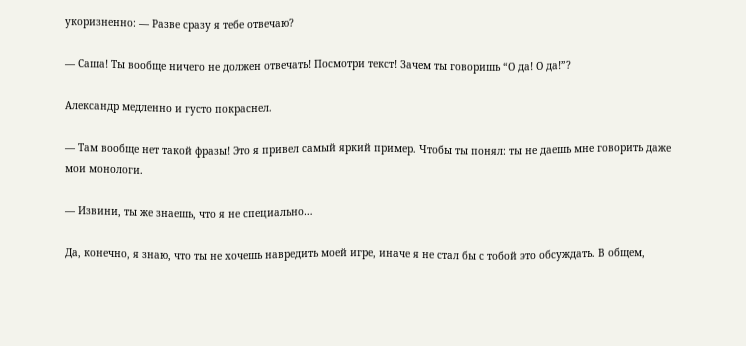укоризненно: — Разве сразу я тебе отвечаю?

— Саша! Ты вообще ничего не должен отвечать! Посмотри текст! Зачем ты говоришь “О да! О да!”?

Александр медленно и густо покраснел.

— Там вообще нет такой фразы! Это я привел самый яркий пример. Чтобы ты понял: ты не даешь мне говорить даже мои монологи.

— Извини, ты же знаешь, что я не специально…

Да, конечно, я знаю, что ты не хочешь навредить моей игре, иначе я не стал бы с тобой это обсуждать. В общем,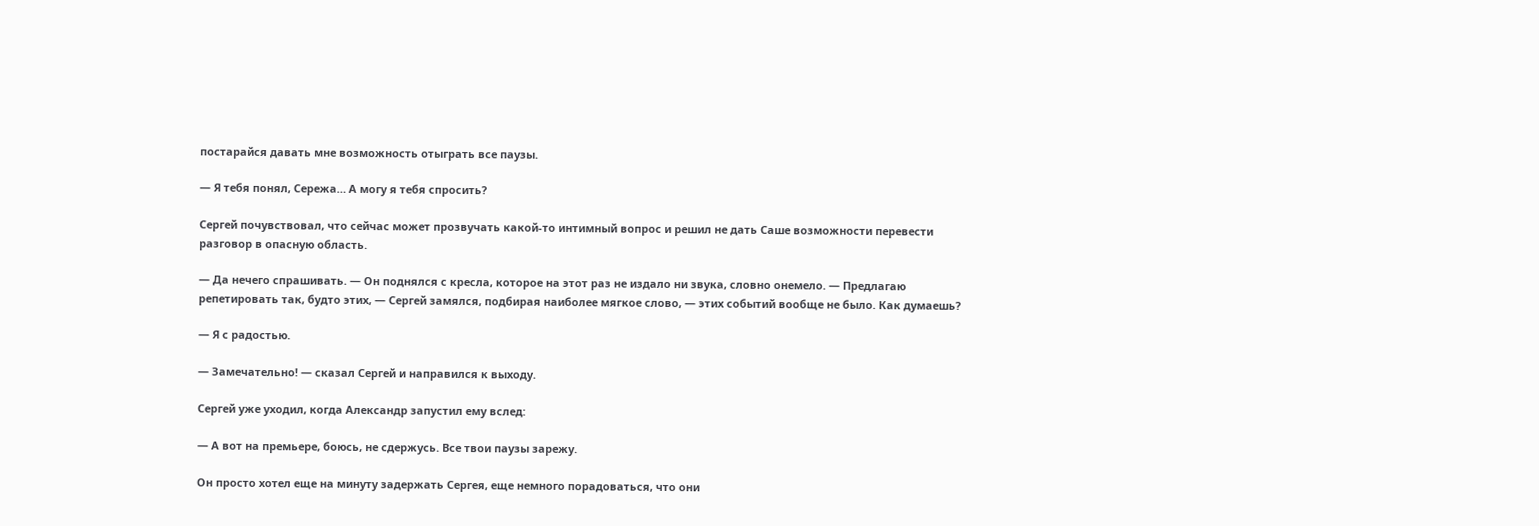постарайся давать мне возможность отыграть все паузы.

— Я тебя понял, Сережа… А могу я тебя спросить?

Сергей почувствовал, что сейчас может прозвучать какой-то интимный вопрос и решил не дать Саше возможности перевести разговор в опасную область.

— Да нечего спрашивать. — Он поднялся с кресла, которое на этот раз не издало ни звука, словно онемело. — Предлагаю репетировать так, будто этих, — Сергей замялся, подбирая наиболее мягкое слово, — этих событий вообще не было. Как думаешь?

— Я с радостью.

— Замечательно! — сказал Сергей и направился к выходу.

Сергей уже уходил, когда Александр запустил ему вслед:

— А вот на премьере, боюсь, не сдержусь. Все твои паузы зарежу.

Он просто хотел еще на минуту задержать Сергея, еще немного порадоваться, что они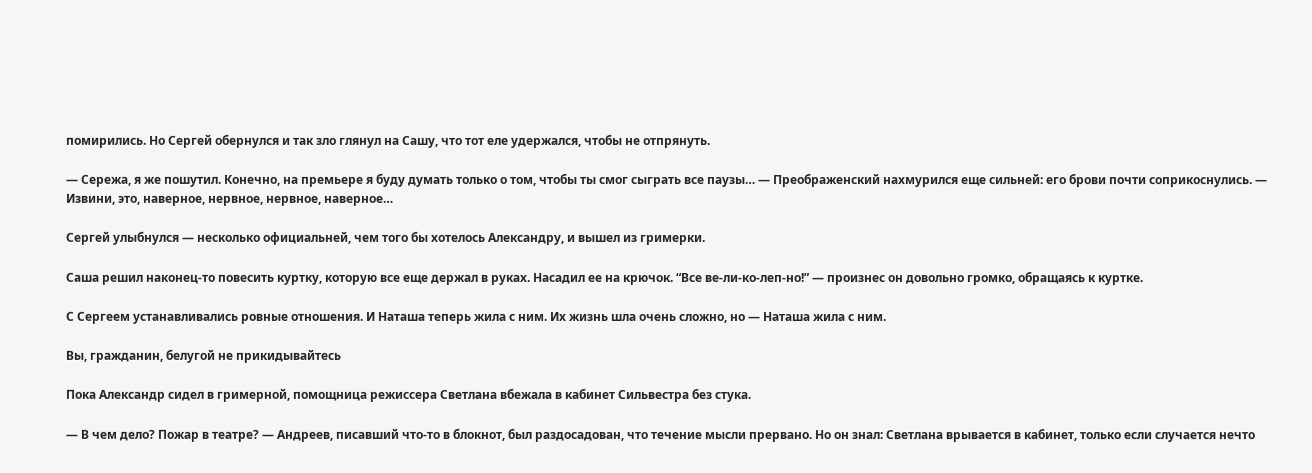помирились. Но Сергей обернулся и так зло глянул на Сашу, что тот еле удержался, чтобы не отпрянуть.

— Сережа, я же пошутил. Конечно, на премьере я буду думать только о том, чтобы ты смог сыграть все паузы… — Преображенский нахмурился еще сильней: его брови почти соприкоснулись. — Извини, это, наверное, нервное, нервное, наверное…

Сергей улыбнулся — несколько официальней, чем того бы хотелось Александру, и вышел из гримерки.

Саша решил наконец-то повесить куртку, которую все еще держал в руках. Насадил ее на крючок. “Все ве-ли-ко-леп-но!” — произнес он довольно громко, обращаясь к куртке.

С Сергеем устанавливались ровные отношения. И Наташа теперь жила с ним. Их жизнь шла очень сложно, но — Наташа жила с ним.

Вы, гражданин, белугой не прикидывайтесь

Пока Александр сидел в гримерной, помощница режиссера Светлана вбежала в кабинет Сильвестра без стука.

— В чем дело? Пожар в театре? — Андреев, писавший что-то в блокнот, был раздосадован, что течение мысли прервано. Но он знал: Светлана врывается в кабинет, только если случается нечто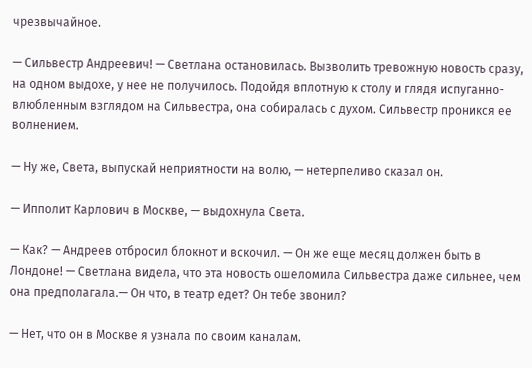чрезвычайное.

— Сильвестр Андреевич! — Светлана остановилась. Вызволить тревожную новость сразу, на одном выдохе, у нее не получилось. Подойдя вплотную к столу и глядя испуганно-влюбленным взглядом на Сильвестра, она собиралась с духом. Сильвестр проникся ее волнением.

— Ну же, Света, выпускай неприятности на волю, — нетерпеливо сказал он.

— Ипполит Карлович в Москве, — выдохнула Света.

— Как? — Андреев отбросил блокнот и вскочил. — Он же еще месяц должен быть в Лондоне! — Светлана видела, что эта новость ошеломила Сильвестра даже сильнее, чем она предполагала.— Он что, в театр едет? Он тебе звонил?

— Нет, что он в Москве я узнала по своим каналам.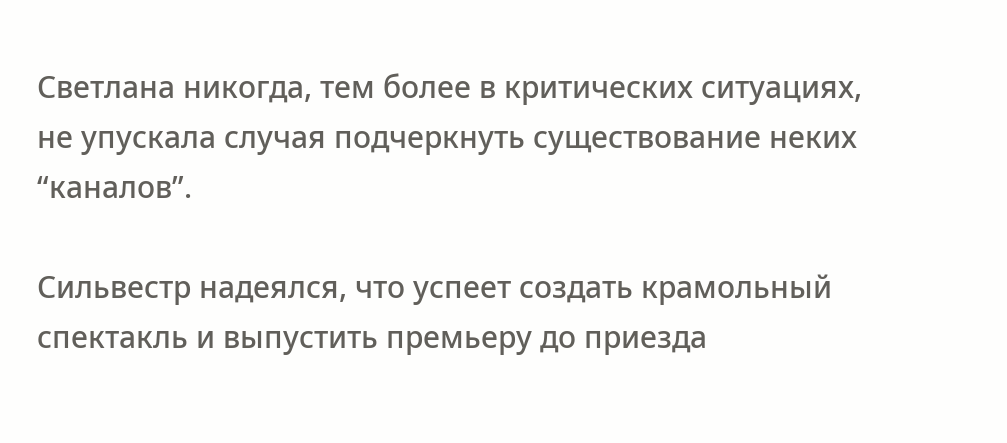Светлана никогда, тем более в критических ситуациях, не упускала случая подчеркнуть существование неких “каналов”.

Сильвестр надеялся, что успеет создать крамольный спектакль и выпустить премьеру до приезда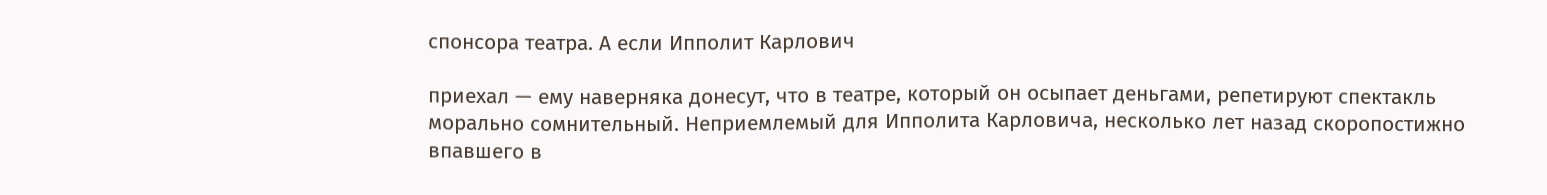спонсора театра. А если Ипполит Карлович

приехал — ему наверняка донесут, что в театре, который он осыпает деньгами, репетируют спектакль морально сомнительный. Неприемлемый для Ипполита Карловича, несколько лет назад скоропостижно впавшего в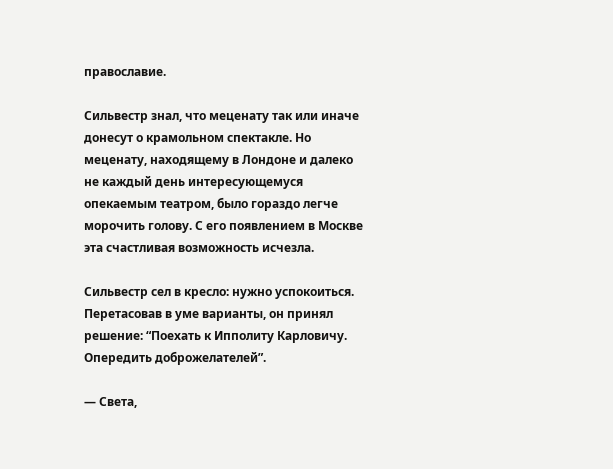православие.

Сильвестр знал, что меценату так или иначе донесут о крамольном спектакле. Но меценату, находящему в Лондоне и далеко не каждый день интересующемуся опекаемым театром, было гораздо легче морочить голову. С его появлением в Москве эта счастливая возможность исчезла.

Сильвестр сел в кресло: нужно успокоиться. Перетасовав в уме варианты, он принял решение: “Поехать к Ипполиту Карловичу. Опередить доброжелателей”.

— Света,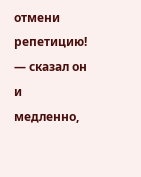отмени репетицию! — сказал он и медленно,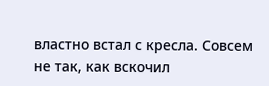властно встал с кресла. Совсем не так, как вскочил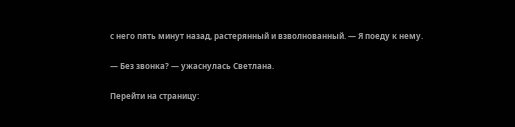с него пять минут назад, растерянный и взволнованный. — Я поеду к нему.

— Без звонка? — ужаснулась Светлана.

Перейти на страницу: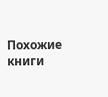Похожие книги